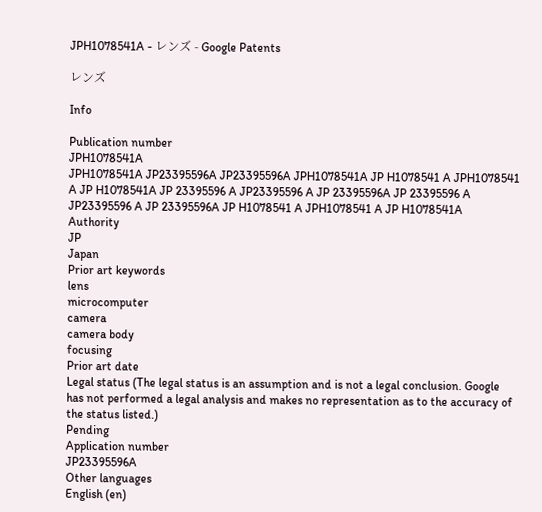JPH1078541A - レンズ - Google Patents

レンズ

Info

Publication number
JPH1078541A
JPH1078541A JP23395596A JP23395596A JPH1078541A JP H1078541 A JPH1078541 A JP H1078541A JP 23395596 A JP23395596 A JP 23395596A JP 23395596 A JP23395596 A JP 23395596A JP H1078541 A JPH1078541 A JP H1078541A
Authority
JP
Japan
Prior art keywords
lens
microcomputer
camera
camera body
focusing
Prior art date
Legal status (The legal status is an assumption and is not a legal conclusion. Google has not performed a legal analysis and makes no representation as to the accuracy of the status listed.)
Pending
Application number
JP23395596A
Other languages
English (en)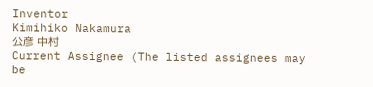Inventor
Kimihiko Nakamura
公彦 中村
Current Assignee (The listed assignees may be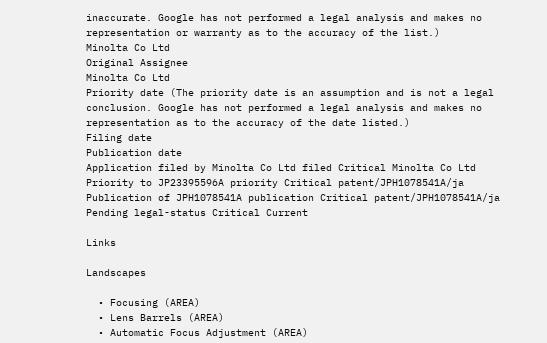inaccurate. Google has not performed a legal analysis and makes no representation or warranty as to the accuracy of the list.)
Minolta Co Ltd
Original Assignee
Minolta Co Ltd
Priority date (The priority date is an assumption and is not a legal conclusion. Google has not performed a legal analysis and makes no representation as to the accuracy of the date listed.)
Filing date
Publication date
Application filed by Minolta Co Ltd filed Critical Minolta Co Ltd
Priority to JP23395596A priority Critical patent/JPH1078541A/ja
Publication of JPH1078541A publication Critical patent/JPH1078541A/ja
Pending legal-status Critical Current

Links

Landscapes

  • Focusing (AREA)
  • Lens Barrels (AREA)
  • Automatic Focus Adjustment (AREA)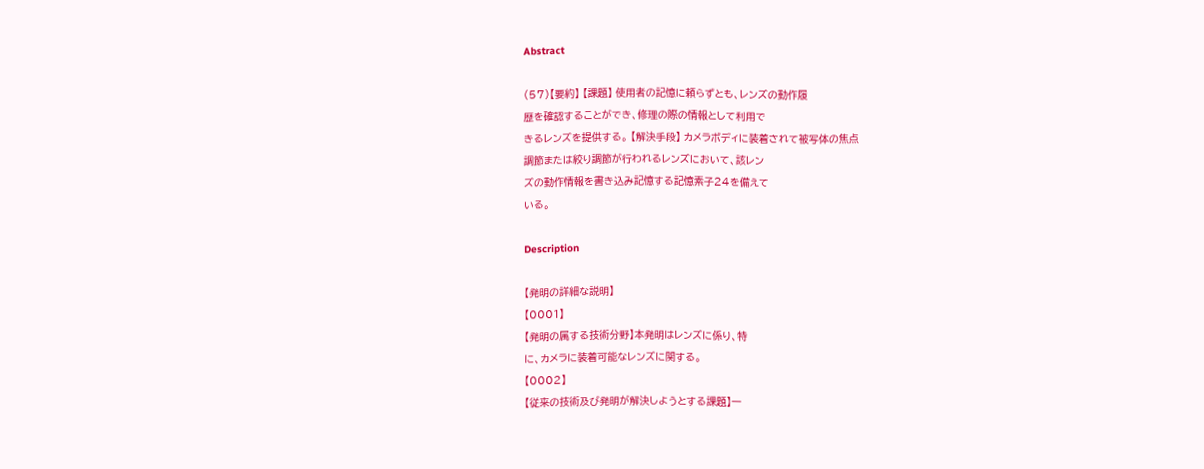Abstract

(57)【要約】 【課題】 使用者の記憶に頼らずとも、レンズの動作履
歴を確認することができ、修理の際の情報として利用で
きるレンズを提供する。 【解決手段】 カメラボディに装着されて被写体の焦点
調節または絞り調節が行われるレンズにおいて、該レン
ズの動作情報を書き込み記憶する記憶素子24を備えて
いる。

Description

【発明の詳細な説明】
【0001】
【発明の属する技術分野】本発明はレンズに係り、特
に、カメラに装着可能なレンズに関する。
【0002】
【従来の技術及び発明が解決しようとする課題】一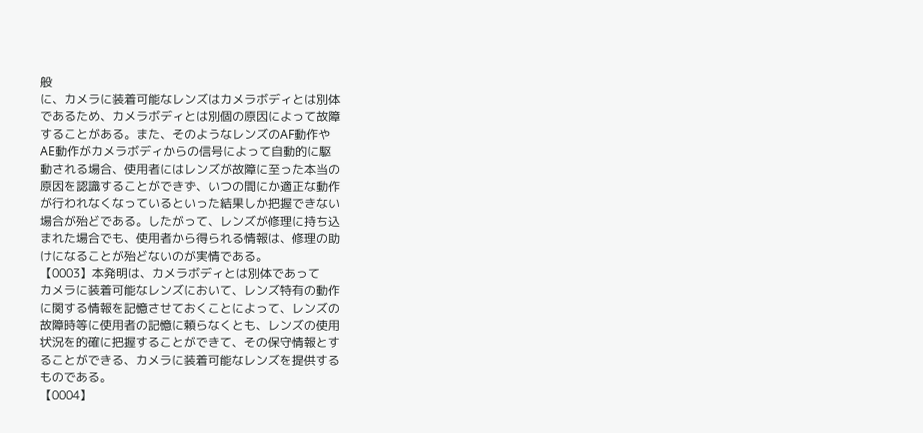般
に、カメラに装着可能なレンズはカメラボディとは別体
であるため、カメラボディとは別個の原因によって故障
することがある。また、そのようなレンズのAF動作や
AE動作がカメラボディからの信号によって自動的に駆
動される場合、使用者にはレンズが故障に至った本当の
原因を認識することができず、いつの間にか適正な動作
が行われなくなっているといった結果しか把握できない
場合が殆どである。したがって、レンズが修理に持ち込
まれた場合でも、使用者から得られる情報は、修理の助
けになることが殆どないのが実情である。
【0003】本発明は、カメラボディとは別体であって
カメラに装着可能なレンズにおいて、レンズ特有の動作
に関する情報を記憶させておくことによって、レンズの
故障時等に使用者の記憶に頼らなくとも、レンズの使用
状況を的確に把握することができて、その保守情報とす
ることができる、カメラに装着可能なレンズを提供する
ものである。
【0004】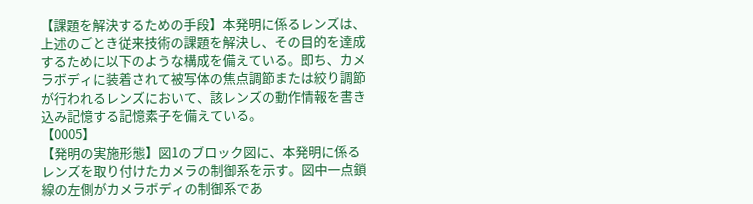【課題を解決するための手段】本発明に係るレンズは、
上述のごとき従来技術の課題を解決し、その目的を達成
するために以下のような構成を備えている。即ち、カメ
ラボディに装着されて被写体の焦点調節または絞り調節
が行われるレンズにおいて、該レンズの動作情報を書き
込み記憶する記憶素子を備えている。
【0005】
【発明の実施形態】図1のブロック図に、本発明に係る
レンズを取り付けたカメラの制御系を示す。図中一点鎖
線の左側がカメラボディの制御系であ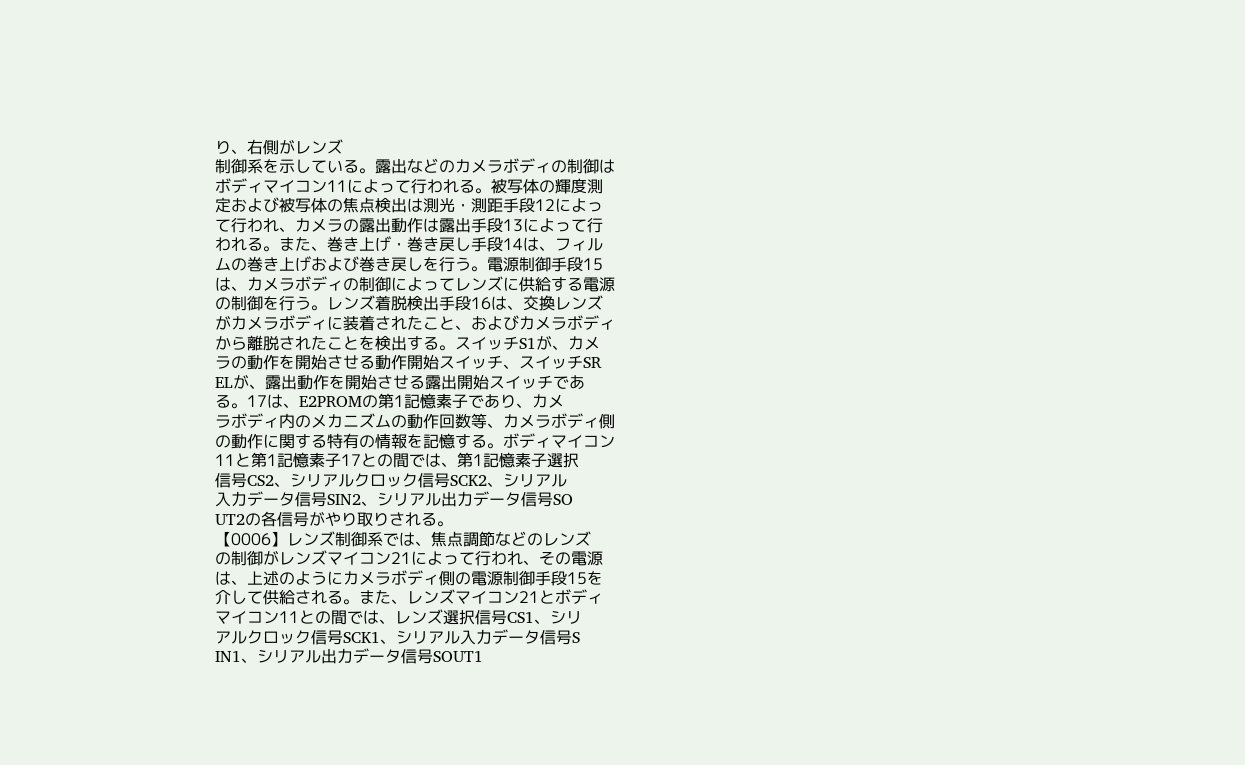り、右側がレンズ
制御系を示している。露出などのカメラボディの制御は
ボディマイコン11によって行われる。被写体の輝度測
定および被写体の焦点検出は測光・測距手段12によっ
て行われ、カメラの露出動作は露出手段13によって行
われる。また、巻き上げ・巻き戻し手段14は、フィル
ムの巻き上げおよび巻き戻しを行う。電源制御手段15
は、カメラボディの制御によってレンズに供給する電源
の制御を行う。レンズ着脱検出手段16は、交換レンズ
がカメラボディに装着されたこと、およびカメラボディ
から離脱されたことを検出する。スイッチS1が、カメ
ラの動作を開始させる動作開始スイッチ、スイッチSR
ELが、露出動作を開始させる露出開始スイッチであ
る。17は、E2PROMの第1記憶素子であり、カメ
ラボディ内のメカニズムの動作回数等、カメラボディ側
の動作に関する特有の情報を記憶する。ボディマイコン
11と第1記憶素子17との間では、第1記憶素子選択
信号CS2、シリアルクロック信号SCK2、シリアル
入力データ信号SIN2、シリアル出力データ信号SO
UT2の各信号がやり取りされる。
【0006】レンズ制御系では、焦点調節などのレンズ
の制御がレンズマイコン21によって行われ、その電源
は、上述のようにカメラボディ側の電源制御手段15を
介して供給される。また、レンズマイコン21とボディ
マイコン11との間では、レンズ選択信号CS1、シリ
アルクロック信号SCK1、シリアル入力データ信号S
IN1、シリアル出力データ信号SOUT1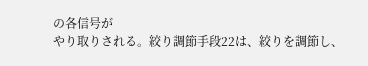の各信号が
やり取りされる。絞り調節手段22は、絞りを調節し、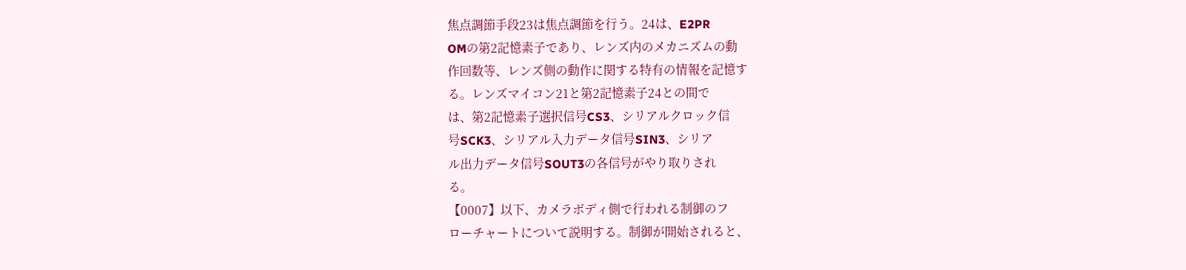焦点調節手段23は焦点調節を行う。24は、E2PR
OMの第2記憶素子であり、レンズ内のメカニズムの動
作回数等、レンズ側の動作に関する特有の情報を記憶す
る。レンズマイコン21と第2記憶素子24との間で
は、第2記憶素子選択信号CS3、シリアルクロック信
号SCK3、シリアル入力データ信号SIN3、シリア
ル出力データ信号SOUT3の各信号がやり取りされ
る。
【0007】以下、カメラボディ側で行われる制御のフ
ローチャートについて説明する。制御が開始されると、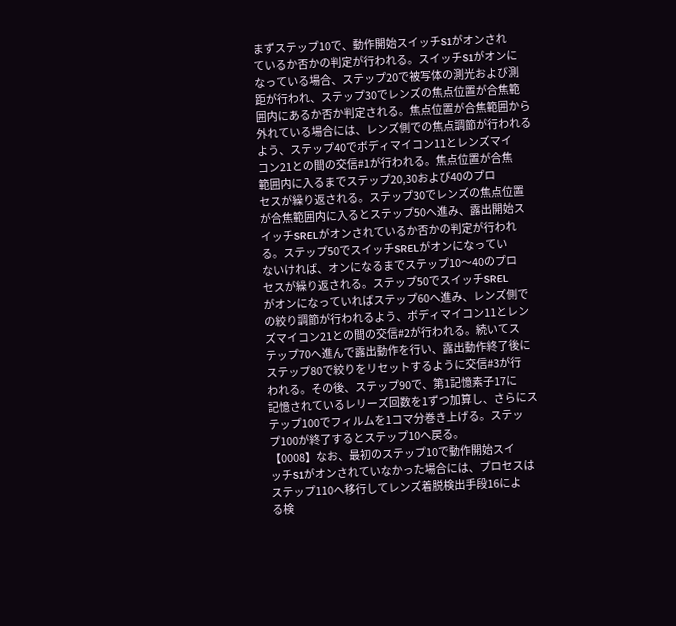まずステップ10で、動作開始スイッチS1がオンされ
ているか否かの判定が行われる。スイッチS1がオンに
なっている場合、ステップ20で被写体の測光および測
距が行われ、ステップ30でレンズの焦点位置が合焦範
囲内にあるか否か判定される。焦点位置が合焦範囲から
外れている場合には、レンズ側での焦点調節が行われる
よう、ステップ40でボディマイコン11とレンズマイ
コン21との間の交信#1が行われる。焦点位置が合焦
範囲内に入るまでステップ20,30および40のプロ
セスが繰り返される。ステップ30でレンズの焦点位置
が合焦範囲内に入るとステップ50へ進み、露出開始ス
イッチSRELがオンされているか否かの判定が行われ
る。ステップ50でスイッチSRELがオンになってい
ないければ、オンになるまでステップ10〜40のプロ
セスが繰り返される。ステップ50でスイッチSREL
がオンになっていればステップ60へ進み、レンズ側で
の絞り調節が行われるよう、ボディマイコン11とレン
ズマイコン21との間の交信#2が行われる。続いてス
テップ70へ進んで露出動作を行い、露出動作終了後に
ステップ80で絞りをリセットするように交信#3が行
われる。その後、ステップ90で、第1記憶素子17に
記憶されているレリーズ回数を1ずつ加算し、さらにス
テップ100でフィルムを1コマ分巻き上げる。ステッ
プ100が終了するとステップ10へ戻る。
【0008】なお、最初のステップ10で動作開始スイ
ッチS1がオンされていなかった場合には、プロセスは
ステップ110へ移行してレンズ着脱検出手段16によ
る検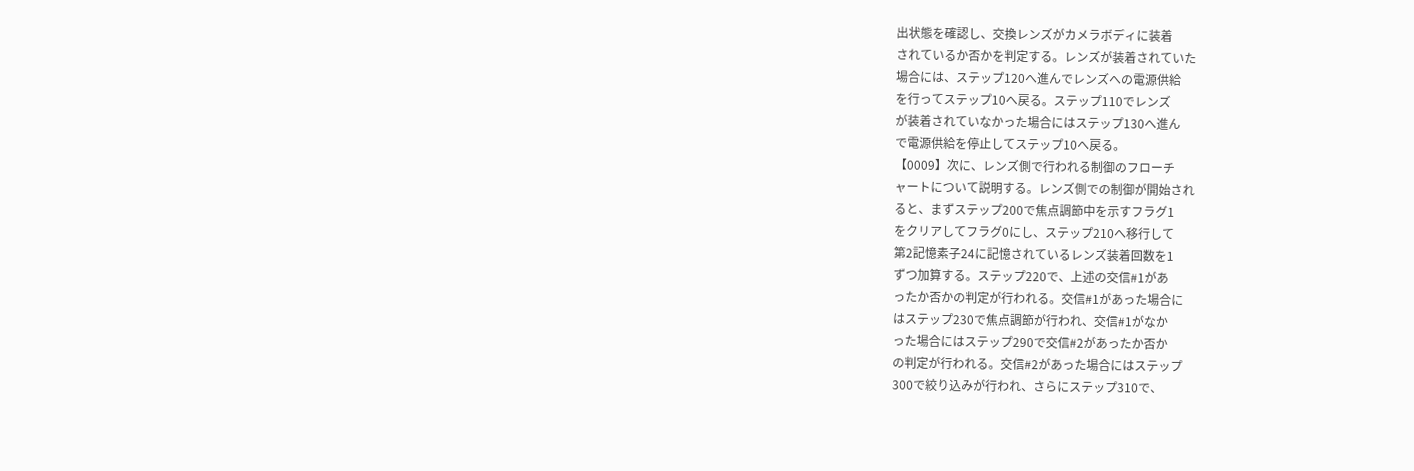出状態を確認し、交換レンズがカメラボディに装着
されているか否かを判定する。レンズが装着されていた
場合には、ステップ120へ進んでレンズへの電源供給
を行ってステップ10へ戻る。ステップ110でレンズ
が装着されていなかった場合にはステップ130へ進ん
で電源供給を停止してステップ10へ戻る。
【0009】次に、レンズ側で行われる制御のフローチ
ャートについて説明する。レンズ側での制御が開始され
ると、まずステップ200で焦点調節中を示すフラグ1
をクリアしてフラグ0にし、ステップ210へ移行して
第2記憶素子24に記憶されているレンズ装着回数を1
ずつ加算する。ステップ220で、上述の交信#1があ
ったか否かの判定が行われる。交信#1があった場合に
はステップ230で焦点調節が行われ、交信#1がなか
った場合にはステップ290で交信#2があったか否か
の判定が行われる。交信#2があった場合にはステップ
300で絞り込みが行われ、さらにステップ310で、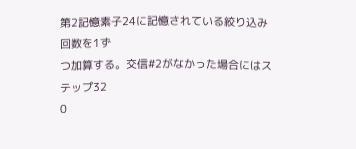第2記憶素子24に記憶されている絞り込み回数を1ず
つ加算する。交信#2がなかった場合にはステップ32
0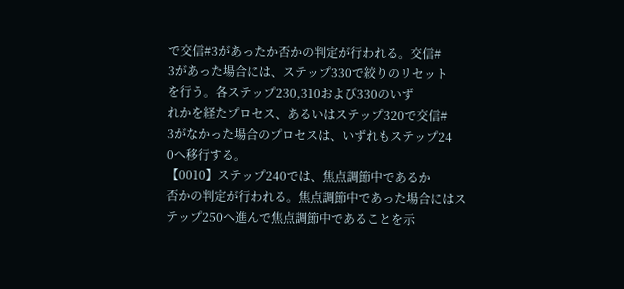で交信#3があったか否かの判定が行われる。交信#
3があった場合には、ステップ330で絞りのリセット
を行う。各ステップ230,310および330のいず
れかを経たプロセス、あるいはステップ320で交信#
3がなかった場合のプロセスは、いずれもステップ24
0へ移行する。
【0010】ステップ240では、焦点調節中であるか
否かの判定が行われる。焦点調節中であった場合にはス
テップ250へ進んで焦点調節中であることを示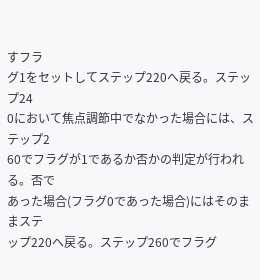すフラ
グ1をセットしてステップ220へ戻る。ステップ24
0において焦点調節中でなかった場合には、ステップ2
60でフラグが1であるか否かの判定が行われる。否で
あった場合(フラグ0であった場合)にはそのままステ
ップ220へ戻る。ステップ260でフラグ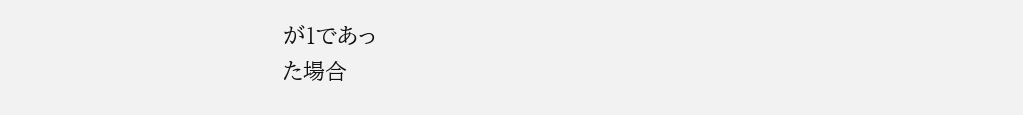が1であっ
た場合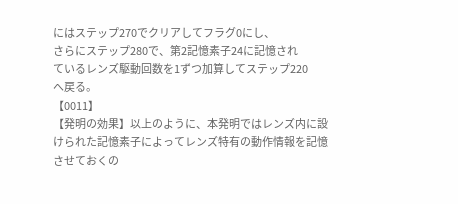にはステップ270でクリアしてフラグ0にし、
さらにステップ280で、第2記憶素子24に記憶され
ているレンズ駆動回数を1ずつ加算してステップ220
へ戻る。
【0011】
【発明の効果】以上のように、本発明ではレンズ内に設
けられた記憶素子によってレンズ特有の動作情報を記憶
させておくの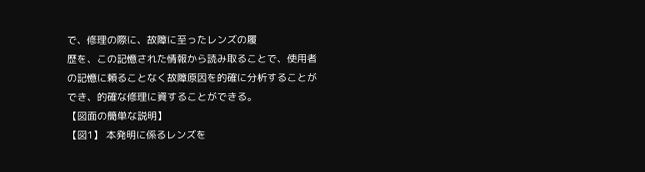で、修理の際に、故障に至ったレンズの履
歴を、この記憶された情報から読み取ることで、使用者
の記憶に頼ることなく故障原因を的確に分析することが
でき、的確な修理に資することができる。
【図面の簡単な説明】
【図1】 本発明に係るレンズを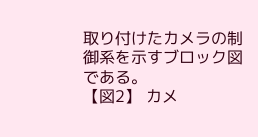取り付けたカメラの制
御系を示すブロック図である。
【図2】 カメ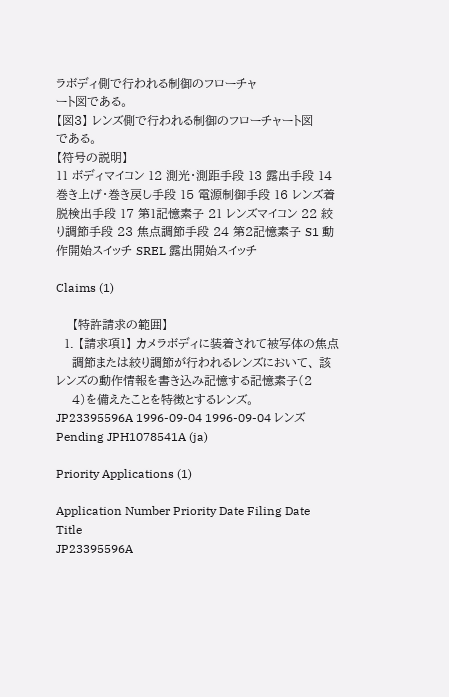ラボディ側で行われる制御のフローチャ
ート図である。
【図3】 レンズ側で行われる制御のフローチャート図
である。
【符号の説明】
11 ボディマイコン 12 測光・測距手段 13 露出手段 14 巻き上げ・巻き戻し手段 15 電源制御手段 16 レンズ着脱検出手段 17 第1記憶素子 21 レンズマイコン 22 絞り調節手段 23 焦点調節手段 24 第2記憶素子 S1 動作開始スイッチ SREL 露出開始スイッチ

Claims (1)

    【特許請求の範囲】
  1. 【請求項1】 カメラボディに装着されて被写体の焦点
    調節または絞り調節が行われるレンズにおいて、 該レンズの動作情報を書き込み記憶する記憶素子(2
    4)を備えたことを特徴とするレンズ。
JP23395596A 1996-09-04 1996-09-04 レンズ Pending JPH1078541A (ja)

Priority Applications (1)

Application Number Priority Date Filing Date Title
JP23395596A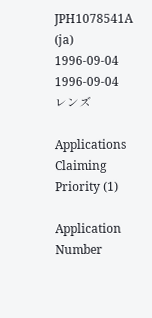JPH1078541A (ja) 1996-09-04 1996-09-04 レンズ

Applications Claiming Priority (1)

Application Number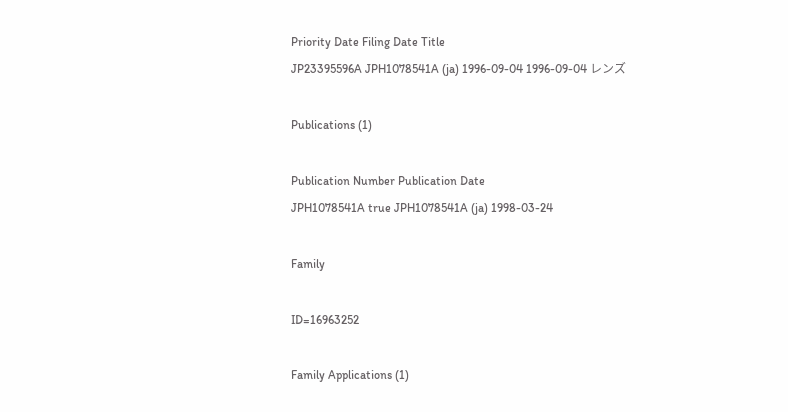Priority Date Filing Date Title
JP23395596A JPH1078541A (ja) 1996-09-04 1996-09-04 レンズ

Publications (1)

Publication Number Publication Date
JPH1078541A true JPH1078541A (ja) 1998-03-24

Family

ID=16963252

Family Applications (1)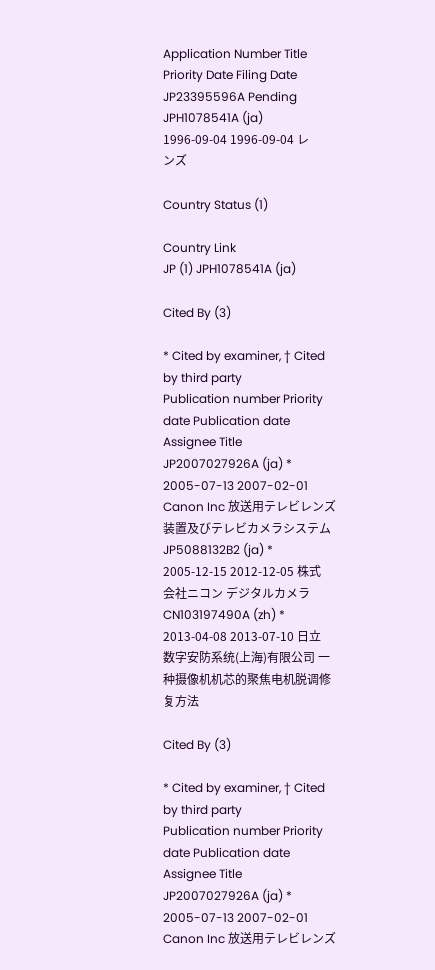Application Number Title Priority Date Filing Date
JP23395596A Pending JPH1078541A (ja) 1996-09-04 1996-09-04 レンズ

Country Status (1)

Country Link
JP (1) JPH1078541A (ja)

Cited By (3)

* Cited by examiner, † Cited by third party
Publication number Priority date Publication date Assignee Title
JP2007027926A (ja) * 2005-07-13 2007-02-01 Canon Inc 放送用テレビレンズ装置及びテレビカメラシステム
JP5088132B2 (ja) * 2005-12-15 2012-12-05 株式会社ニコン デジタルカメラ
CN103197490A (zh) * 2013-04-08 2013-07-10 日立数字安防系统(上海)有限公司 一种摄像机机芯的聚焦电机脱调修复方法

Cited By (3)

* Cited by examiner, † Cited by third party
Publication number Priority date Publication date Assignee Title
JP2007027926A (ja) * 2005-07-13 2007-02-01 Canon Inc 放送用テレビレンズ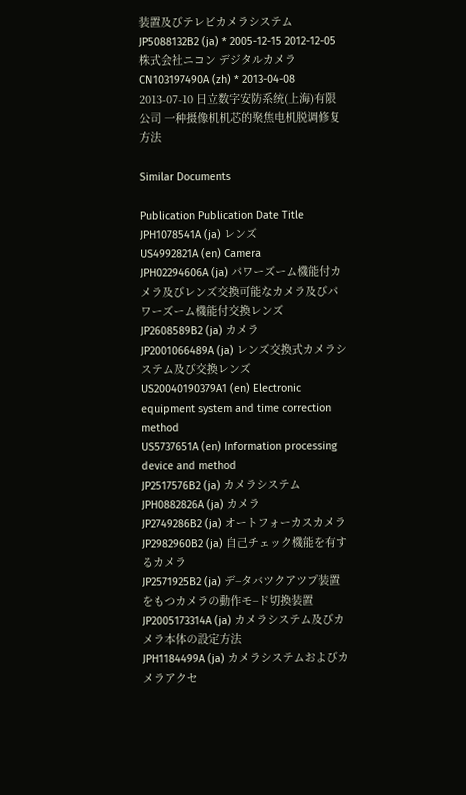装置及びテレビカメラシステム
JP5088132B2 (ja) * 2005-12-15 2012-12-05 株式会社ニコン デジタルカメラ
CN103197490A (zh) * 2013-04-08 2013-07-10 日立数字安防系统(上海)有限公司 一种摄像机机芯的聚焦电机脱调修复方法

Similar Documents

Publication Publication Date Title
JPH1078541A (ja) レンズ
US4992821A (en) Camera
JPH02294606A (ja) パワーズーム機能付カメラ及びレンズ交換可能なカメラ及びパワーズーム機能付交換レンズ
JP2608589B2 (ja) カメラ
JP2001066489A (ja) レンズ交換式カメラシステム及び交換レンズ
US20040190379A1 (en) Electronic equipment system and time correction method
US5737651A (en) Information processing device and method
JP2517576B2 (ja) カメラシステム
JPH0882826A (ja) カメラ
JP2749286B2 (ja) オートフォーカスカメラ
JP2982960B2 (ja) 自己チェック機能を有するカメラ
JP2571925B2 (ja) デ−タバツクアツプ装置をもつカメラの動作モ−ド切換装置
JP2005173314A (ja) カメラシステム及びカメラ本体の設定方法
JPH1184499A (ja) カメラシステムおよびカメラアクセ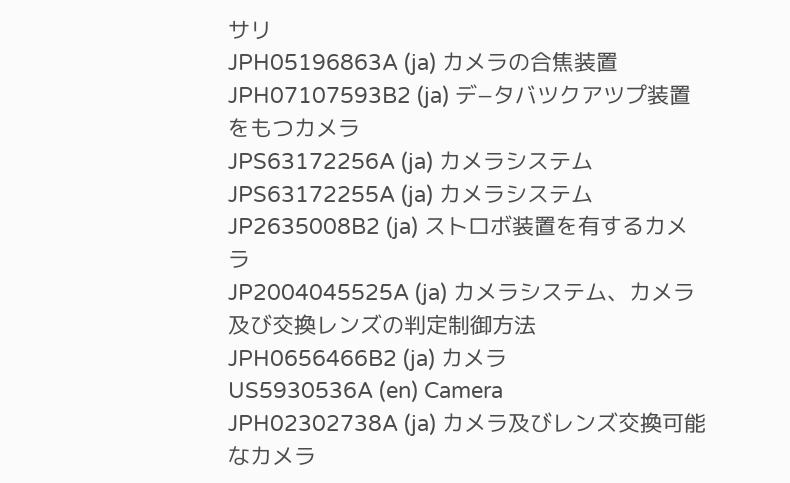サリ
JPH05196863A (ja) カメラの合焦装置
JPH07107593B2 (ja) デ−タバツクアツプ装置をもつカメラ
JPS63172256A (ja) カメラシステム
JPS63172255A (ja) カメラシステム
JP2635008B2 (ja) ストロボ装置を有するカメラ
JP2004045525A (ja) カメラシステム、カメラ及び交換レンズの判定制御方法
JPH0656466B2 (ja) カメラ
US5930536A (en) Camera
JPH02302738A (ja) カメラ及びレンズ交換可能なカメラ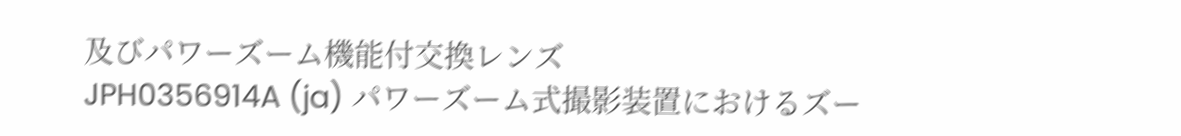及びパワーズーム機能付交換レンズ
JPH0356914A (ja) パワーズーム式撮影装置におけるズー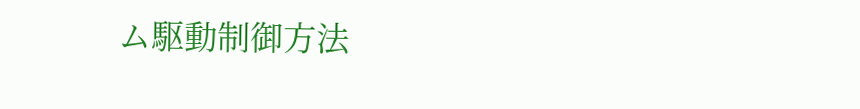ム駆動制御方法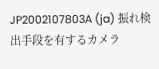JP2002107803A (ja) 振れ検出手段を有するカメラ